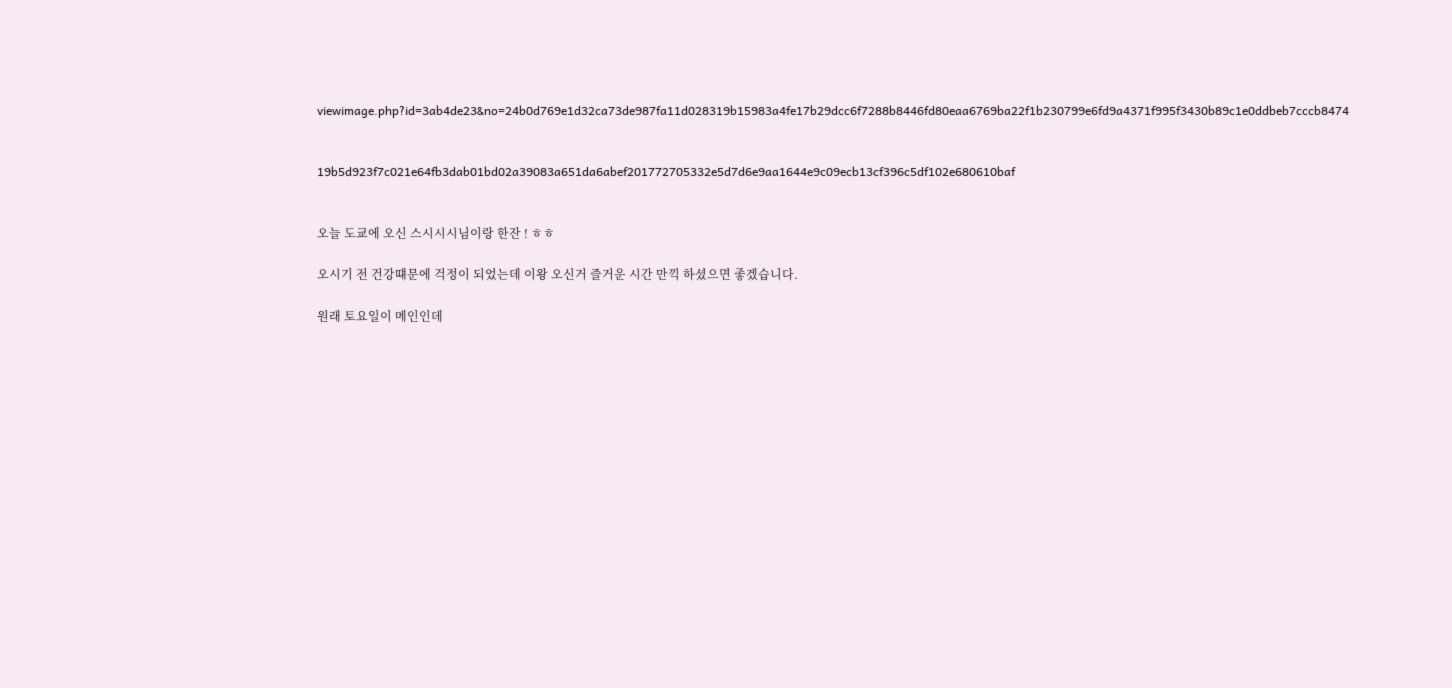viewimage.php?id=3ab4de23&no=24b0d769e1d32ca73de987fa11d028319b15983a4fe17b29dcc6f7288b8446fd80eaa6769ba22f1b230799e6fd9a4371f995f3430b89c1e0ddbeb7cccb8474


19b5d923f7c021e64fb3dab01bd02a39083a651da6abef201772705332e5d7d6e9aa1644e9c09ecb13cf396c5df102e680610baf


오늘 도쿄에 오신 스시시시님이랑 한잔 ! ㅎㅎ

오시기 전 건강떄문에 걱정이 되었는데 이왕 오신거 즐거운 시간 만끽 하셨으면 좋겠습니다.

원래 토요일이 메인인데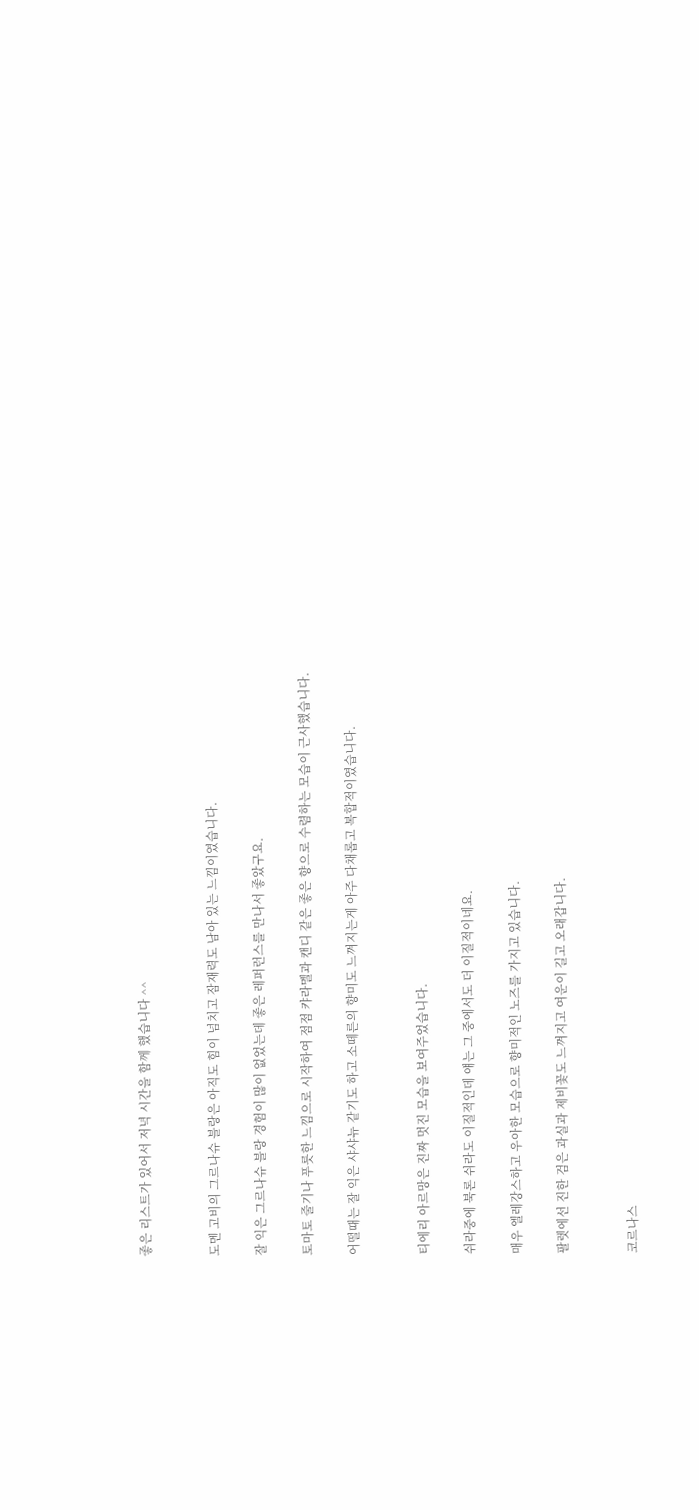좋은 리스트가 있어서 저녁 시간을 함께 했습니다 ^^


도멘 고비의 그르나슈 블랑은 아직도 힘이 넘치고 잠재력도 남아 있는 느낌이였습니다.

잘 익은 그르나슈 블랑 경험이 많이 없었는데 좋은 레퍼런스를 만나서 좋았구요.

토마토 줄기나 푸릇한 느낌으로 시작하여 점점 캬라멜과 캔디 같은 좋은 향으로 수렴하는 모습이 근사했습니다.

어떨때는 잘 익은 샤샤뉴 같기도 하고 소떼른의 향미도 느껴지는게 아주 다채롭고 복합적이였습니다.


티에리 아르망은 진짜 멋진 모습을 보여주었습니다.

쉬라중에 북론 쉬라도 이질적인데 얘는 그 중에서도 더 이질적이네요.

매우 엘레강스하고 우아한 모습으로 향미적인 노즈를 가지고 있습니다.

팔렛에선 진한 검은 과실과 제비꽃도 느껴지고 여운이 길고 오래갑니다.


코르나스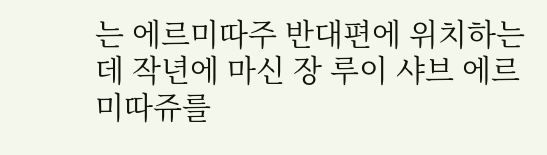는 에르미따주 반대편에 위치하는데 작년에 마신 장 루이 샤브 에르미따쥬를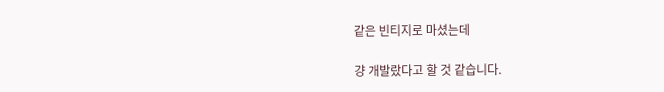같은 빈티지로 마셨는데

걍 개발랐다고 할 것 같습니다.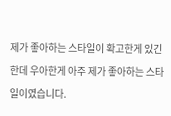제가 좋아하는 스타일이 확고한게 있긴한데 우아한게 아주 제가 좋아하는 스타일이였습니다.